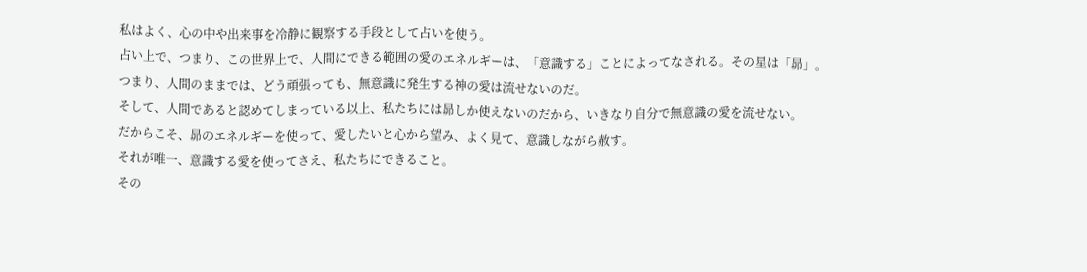私はよく、心の中や出来事を冷静に観察する手段として占いを使う。
占い上で、つまり、この世界上で、人間にできる範囲の愛のエネルギーは、「意識する」ことによってなされる。その星は「昴」。
つまり、人間のままでは、どう頑張っても、無意識に発生する神の愛は流せないのだ。
そして、人間であると認めてしまっている以上、私たちには昴しか使えないのだから、いきなり自分で無意識の愛を流せない。
だからこそ、昴のエネルギーを使って、愛したいと心から望み、よく見て、意識しながら赦す。
それが唯一、意識する愛を使ってさえ、私たちにできること。
その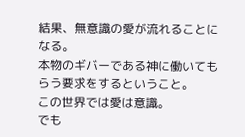結果、無意識の愛が流れることになる。
本物のギバーである神に働いてもらう要求をするということ。
この世界では愛は意識。
でも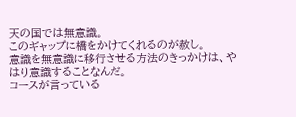天の国では無意識。
このギャップに橋をかけてくれるのが赦し。
意識を無意識に移行させる方法のきっかけは、やはり意識することなんだ。
コースが言っている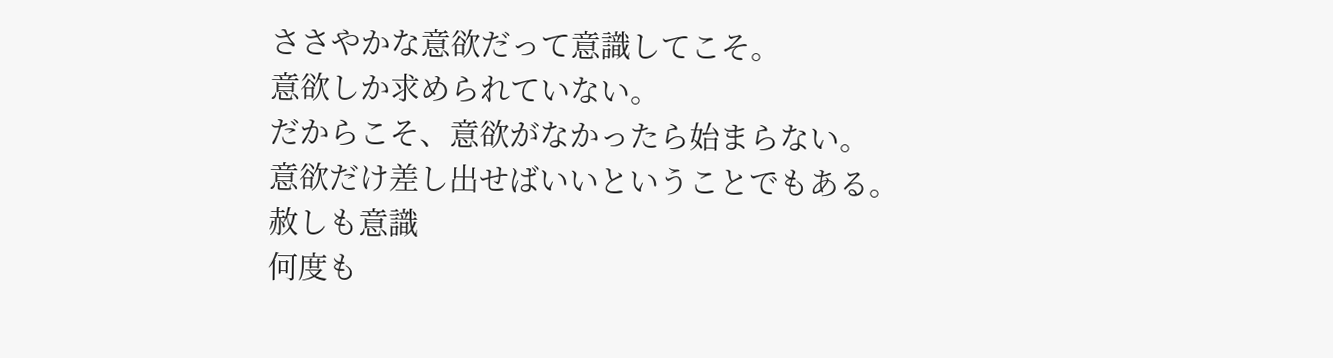ささやかな意欲だって意識してこそ。
意欲しか求められていない。
だからこそ、意欲がなかったら始まらない。
意欲だけ差し出せばいいということでもある。
赦しも意識
何度も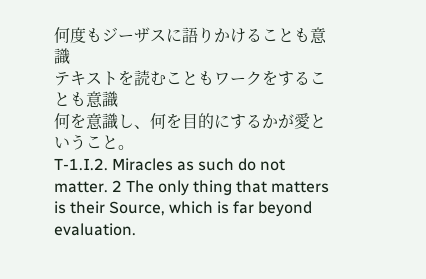何度もジーザスに語りかけることも意識
テキストを読むこともワークをすることも意識
何を意識し、何を目的にするかが愛ということ。
T-1.I.2. Miracles as such do not matter. 2 The only thing that matters is their Source, which is far beyond evaluation.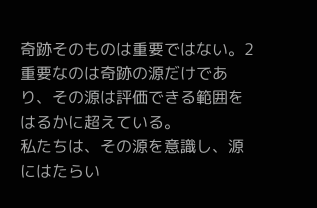奇跡そのものは重要ではない。2重要なのは奇跡の源だけであり、その源は評価できる範囲をはるかに超えている。
私たちは、その源を意識し、源にはたらい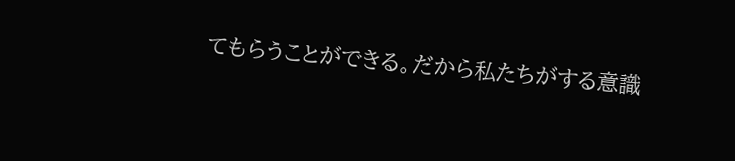てもらうことができる。だから私たちがする意識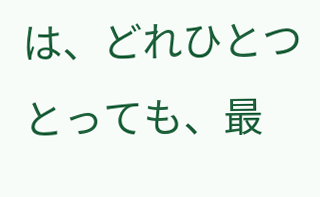は、どれひとつとっても、最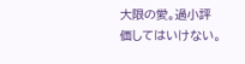大限の愛。過小評価してはいけない。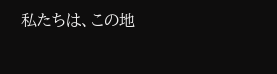私たちは、この地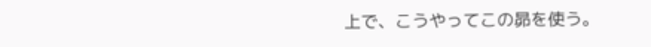上で、こうやってこの昴を使う。